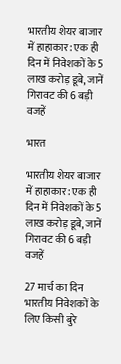भारतीय शेयर बाजार में हाहाकार: एक ही दिन में निवेशकों के 5 लाख करोड़ डूबे, जानें गिरावट की 6 बड़ी वजहें

भारत

भारतीय शेयर बाजार में हाहाकार: एक ही दिन में निवेशकों के 5 लाख करोड़ डूबे, जानें गिरावट की 6 बड़ी वजहें

27 मार्च का दिन भारतीय निवेशकों के लिए किसी बुरे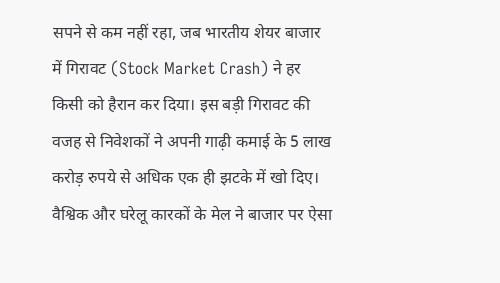सपने से कम नहीं रहा, जब भारतीय शेयर बाजार में गिरावट (Stock Market Crash) ने हर किसी को हैरान कर दिया। इस बड़ी गिरावट की वजह से निवेशकों ने अपनी गाढ़ी कमाई के 5 लाख करोड़ रुपये से अधिक एक ही झटके में खो दिए। वैश्विक और घरेलू कारकों के मेल ने बाजार पर ऐसा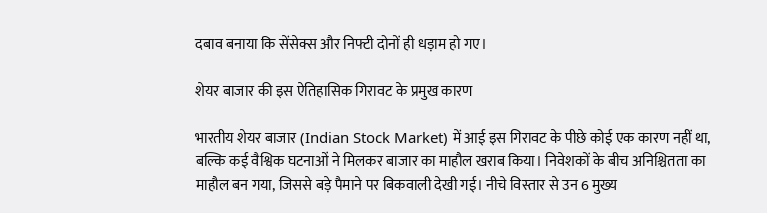दबाव बनाया कि सेंसेक्स और निफ्टी दोनों ही धड़ाम हो गए।

शेयर बाजार की इस ऐतिहासिक गिरावट के प्रमुख कारण

भारतीय शेयर बाजार (Indian Stock Market) में आई इस गिरावट के पीछे कोई एक कारण नहीं था, बल्कि कई वैश्विक घटनाओं ने मिलकर बाजार का माहौल खराब किया। निवेशकों के बीच अनिश्चितता का माहौल बन गया, जिससे बड़े पैमाने पर बिकवाली देखी गई। नीचे विस्तार से उन 6 मुख्य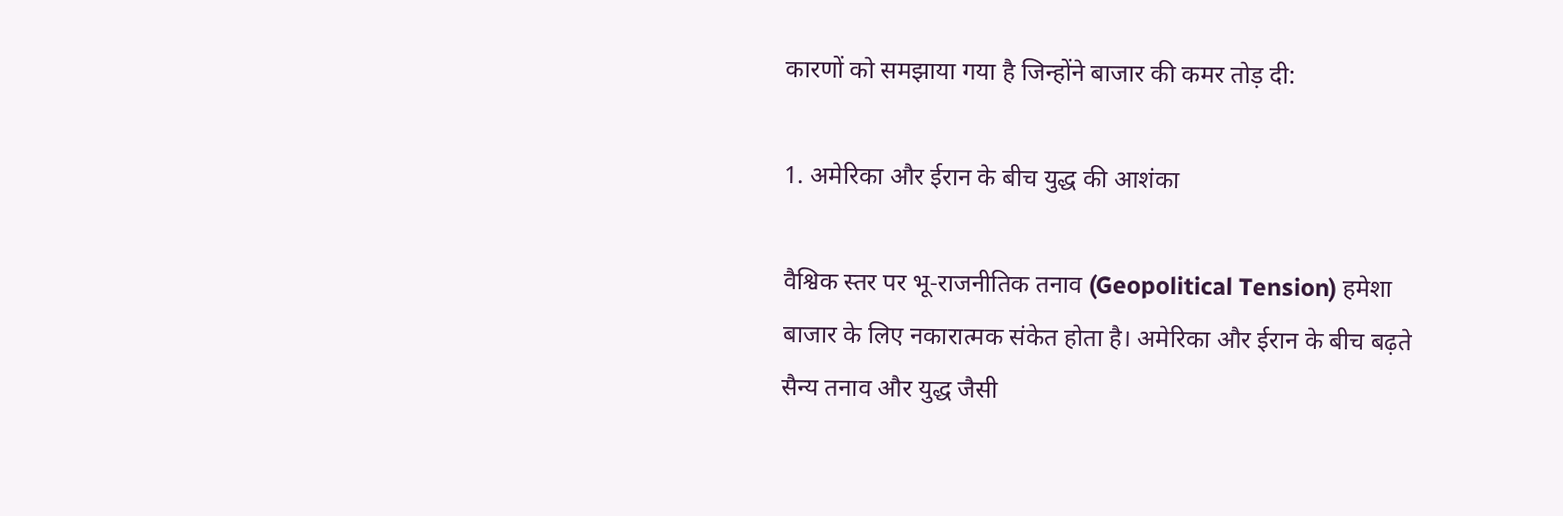कारणों को समझाया गया है जिन्होंने बाजार की कमर तोड़ दी:

1. अमेरिका और ईरान के बीच युद्ध की आशंका

वैश्विक स्तर पर भू-राजनीतिक तनाव (Geopolitical Tension) हमेशा बाजार के लिए नकारात्मक संकेत होता है। अमेरिका और ईरान के बीच बढ़ते सैन्य तनाव और युद्ध जैसी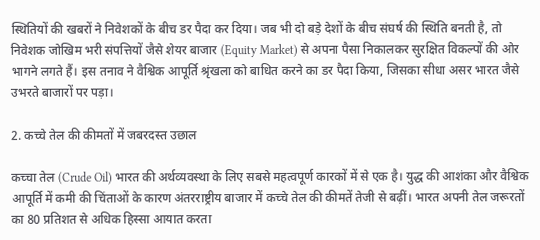स्थितियों की खबरों ने निवेशकों के बीच डर पैदा कर दिया। जब भी दो बड़े देशों के बीच संघर्ष की स्थिति बनती है, तो निवेशक जोखिम भरी संपत्तियों जैसे शेयर बाजार (Equity Market) से अपना पैसा निकालकर सुरक्षित विकल्पों की ओर भागने लगते हैं। इस तनाव ने वैश्विक आपूर्ति श्रृंखला को बाधित करने का डर पैदा किया, जिसका सीधा असर भारत जैसे उभरते बाजारों पर पड़ा।

2. कच्चे तेल की कीमतों में जबरदस्त उछाल

कच्चा तेल (Crude Oil) भारत की अर्थव्यवस्था के लिए सबसे महत्वपूर्ण कारकों में से एक है। युद्ध की आशंका और वैश्विक आपूर्ति में कमी की चिंताओं के कारण अंतरराष्ट्रीय बाजार में कच्चे तेल की कीमतें तेजी से बढ़ीं। भारत अपनी तेल जरूरतों का 80 प्रतिशत से अधिक हिस्सा आयात करता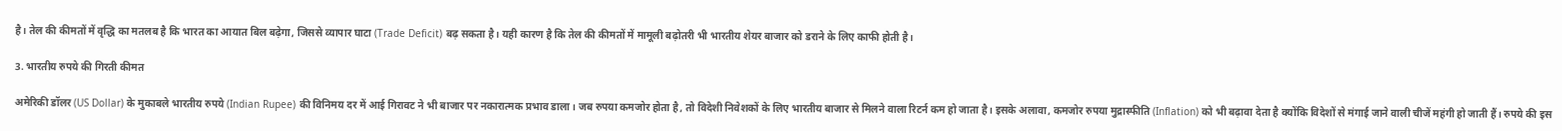है। तेल की कीमतों में वृद्धि का मतलब है कि भारत का आयात बिल बढ़ेगा, जिससे व्यापार घाटा (Trade Deficit) बढ़ सकता है। यही कारण है कि तेल की कीमतों में मामूली बढ़ोतरी भी भारतीय शेयर बाजार को डराने के लिए काफी होती है।

3. भारतीय रुपये की गिरती कीमत

अमेरिकी डॉलर (US Dollar) के मुकाबले भारतीय रुपये (Indian Rupee) की विनिमय दर में आई गिरावट ने भी बाजार पर नकारात्मक प्रभाव डाला। जब रुपया कमजोर होता है, तो विदेशी निवेशकों के लिए भारतीय बाजार से मिलने वाला रिटर्न कम हो जाता है। इसके अलावा, कमजोर रुपया मुद्रास्फीति (Inflation) को भी बढ़ावा देता है क्योंकि विदेशों से मंगाई जाने वाली चीजें महंगी हो जाती हैं। रुपये की इस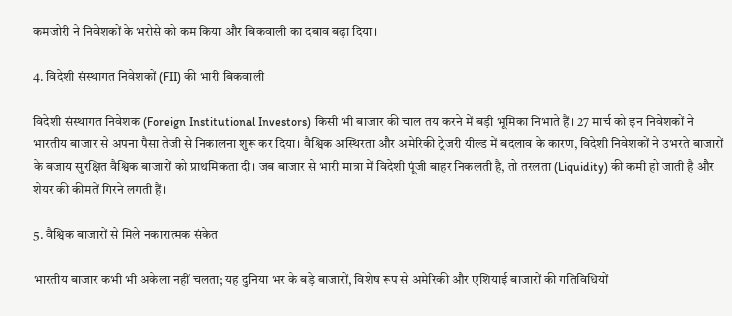कमजोरी ने निवेशकों के भरोसे को कम किया और बिकवाली का दबाव बढ़ा दिया।

4. विदेशी संस्थागत निवेशकों (FII) की भारी बिकवाली

विदेशी संस्थागत निवेशक (Foreign Institutional Investors) किसी भी बाजार की चाल तय करने में बड़ी भूमिका निभाते हैं। 27 मार्च को इन निवेशकों ने भारतीय बाजार से अपना पैसा तेजी से निकालना शुरू कर दिया। वैश्विक अस्थिरता और अमेरिकी ट्रेजरी यील्ड में बदलाव के कारण, विदेशी निवेशकों ने उभरते बाजारों के बजाय सुरक्षित वैश्विक बाजारों को प्राथमिकता दी। जब बाजार से भारी मात्रा में विदेशी पूंजी बाहर निकलती है, तो तरलता (Liquidity) की कमी हो जाती है और शेयर की कीमतें गिरने लगती हैं।

5. वैश्विक बाजारों से मिले नकारात्मक संकेत

भारतीय बाजार कभी भी अकेला नहीं चलता; यह दुनिया भर के बड़े बाजारों, विशेष रूप से अमेरिकी और एशियाई बाजारों की गतिविधियों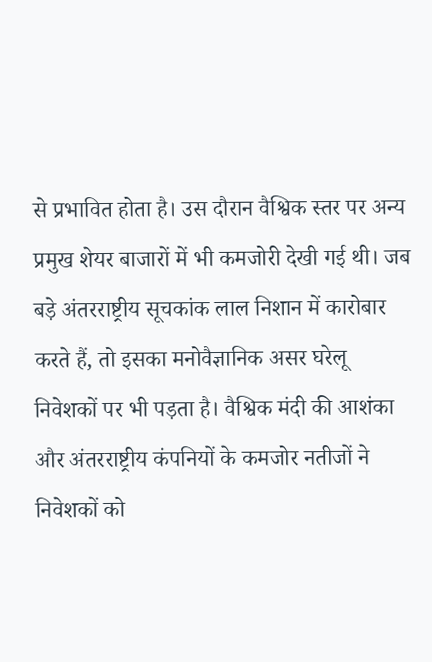से प्रभावित होता है। उस दौरान वैश्विक स्तर पर अन्य प्रमुख शेयर बाजारों में भी कमजोरी देखी गई थी। जब बड़े अंतरराष्ट्रीय सूचकांक लाल निशान में कारोबार करते हैं, तो इसका मनोवैज्ञानिक असर घरेलू निवेशकों पर भी पड़ता है। वैश्विक मंदी की आशंका और अंतरराष्ट्रीय कंपनियों के कमजोर नतीजों ने निवेशकों को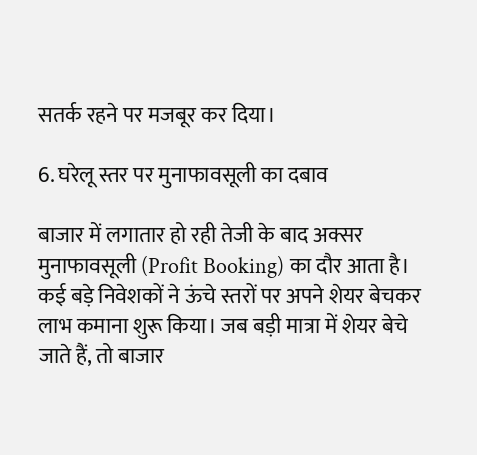सतर्क रहने पर मजबूर कर दिया।

6. घरेलू स्तर पर मुनाफावसूली का दबाव

बाजार में लगातार हो रही तेजी के बाद अक्सर मुनाफावसूली (Profit Booking) का दौर आता है। कई बड़े निवेशकों ने ऊंचे स्तरों पर अपने शेयर बेचकर लाभ कमाना शुरू किया। जब बड़ी मात्रा में शेयर बेचे जाते हैं, तो बाजार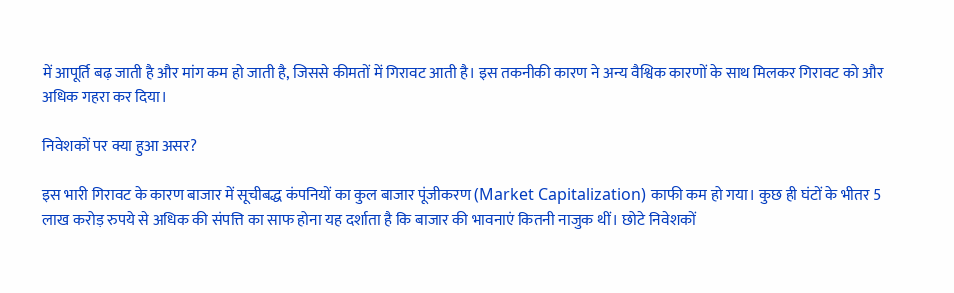में आपूर्ति बढ़ जाती है और मांग कम हो जाती है, जिससे कीमतों में गिरावट आती है। इस तकनीकी कारण ने अन्य वैश्विक कारणों के साथ मिलकर गिरावट को और अधिक गहरा कर दिया।

निवेशकों पर क्या हुआ असर?

इस भारी गिरावट के कारण बाजार में सूचीबद्ध कंपनियों का कुल बाजार पूंजीकरण (Market Capitalization) काफी कम हो गया। कुछ ही घंटों के भीतर 5 लाख करोड़ रुपये से अधिक की संपत्ति का साफ होना यह दर्शाता है कि बाजार की भावनाएं कितनी नाजुक थीं। छोटे निवेशकों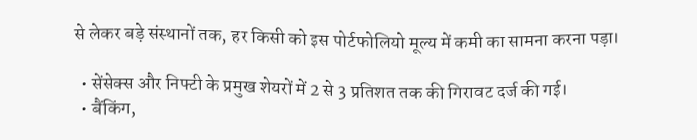से लेकर बड़े संस्थानों तक, हर किसी को इस पोर्टफोलियो मूल्य में कमी का सामना करना पड़ा।

  • सेंसेक्स और निफ्टी के प्रमुख शेयरों में 2 से 3 प्रतिशत तक की गिरावट दर्ज की गई।
  • बैंकिंग,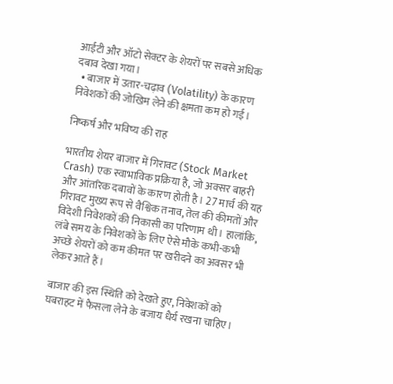आईटी और ऑटो सेक्टर के शेयरों पर सबसे अधिक दबाव देखा गया।
  • बाजार में उतार-चढ़ाव (Volatility) के कारण निवेशकों की जोखिम लेने की क्षमता कम हो गई।

निष्कर्ष और भविष्य की राह

भारतीय शेयर बाजार में गिरावट (Stock Market Crash) एक स्वाभाविक प्रक्रिया है, जो अक्सर बाहरी और आंतरिक दबावों के कारण होती है। 27 मार्च की यह गिरावट मुख्य रूप से वैश्विक तनाव, तेल की कीमतों और विदेशी निवेशकों की निकासी का परिणाम थी। हालांकि, लंबे समय के निवेशकों के लिए ऐसे मौके कभी-कभी अच्छे शेयरों को कम कीमत पर खरीदने का अवसर भी लेकर आते हैं।

बाजार की इस स्थिति को देखते हुए, निवेशकों को घबराहट में फैसला लेने के बजाय धैर्य रखना चाहिए।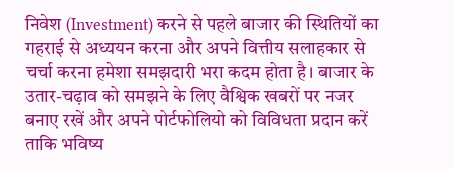निवेश (Investment) करने से पहले बाजार की स्थितियों का गहराई से अध्ययन करना और अपने वित्तीय सलाहकार से चर्चा करना हमेशा समझदारी भरा कदम होता है। बाजार के उतार-चढ़ाव को समझने के लिए वैश्विक खबरों पर नजर बनाए रखें और अपने पोर्टफोलियो को विविधता प्रदान करें ताकि भविष्य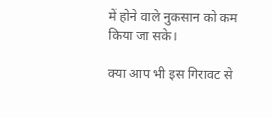में होने वाले नुकसान को कम किया जा सके।

क्या आप भी इस गिरावट से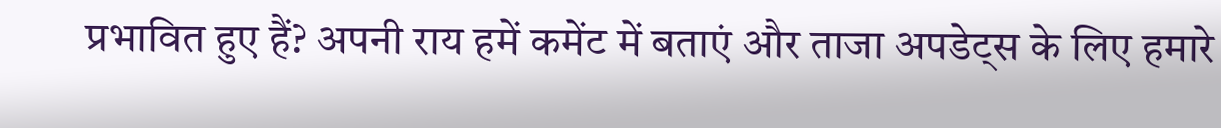प्रभावित हुए हैं? अपनी राय हमें कमेंट में बताएं और ताजा अपडेट्स के लिए हमारे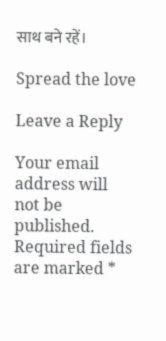साथ बने रहें।

Spread the love

Leave a Reply

Your email address will not be published. Required fields are marked *